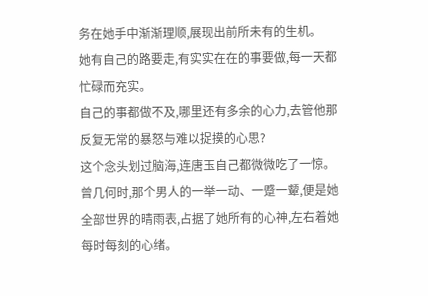务在她手中渐渐理顺,展现出前所未有的生机。
她有自己的路要走,有实实在在的事要做,每一天都忙碌而充实。
自己的事都做不及,哪里还有多余的心力,去管他那反复无常的暴怒与难以捉摸的心思?
这个念头划过脑海,连唐玉自己都微微吃了一惊。
曾几何时,那个男人的一举一动、一蹙一颦,便是她全部世界的晴雨表,占据了她所有的心神,左右着她每时每刻的心绪。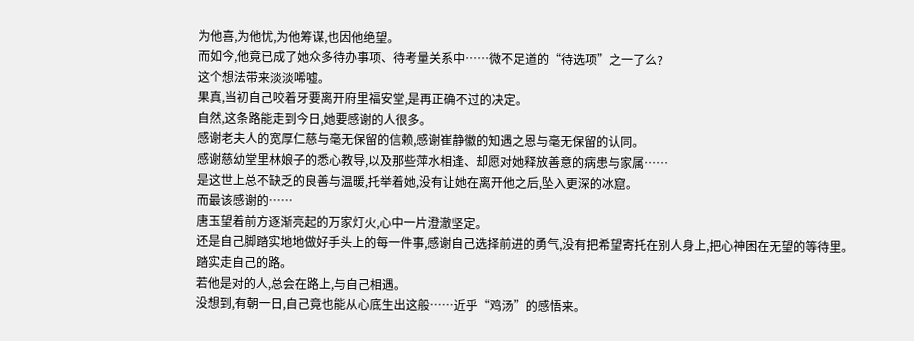为他喜,为他忧,为他筹谋,也因他绝望。
而如今,他竟已成了她众多待办事项、待考量关系中……微不足道的“待选项”之一了么?
这个想法带来淡淡唏嘘。
果真,当初自己咬着牙要离开府里福安堂,是再正确不过的决定。
自然,这条路能走到今日,她要感谢的人很多。
感谢老夫人的宽厚仁慈与毫无保留的信赖,感谢崔静徽的知遇之恩与毫无保留的认同。
感谢慈幼堂里林娘子的悉心教导,以及那些萍水相逢、却愿对她释放善意的病患与家属……
是这世上总不缺乏的良善与温暖,托举着她,没有让她在离开他之后,坠入更深的冰窟。
而最该感谢的……
唐玉望着前方逐渐亮起的万家灯火,心中一片澄澈坚定。
还是自己脚踏实地地做好手头上的每一件事,感谢自己选择前进的勇气,没有把希望寄托在别人身上,把心神困在无望的等待里。
踏实走自己的路。
若他是对的人,总会在路上,与自己相遇。
没想到,有朝一日,自己竟也能从心底生出这般……近乎“鸡汤”的感悟来。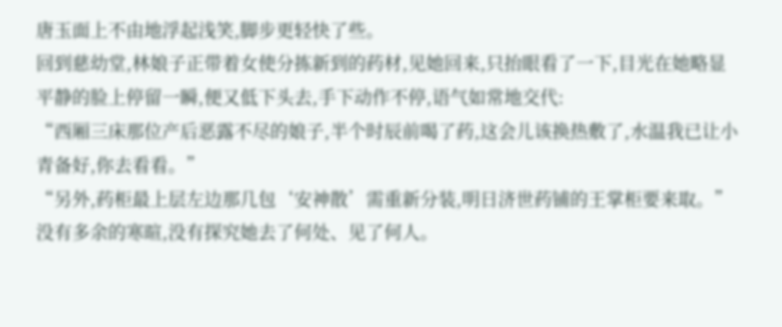唐玉面上不由地浮起浅笑,脚步更轻快了些。
回到慈幼堂,林娘子正带着女使分拣新到的药材,见她回来,只抬眼看了一下,目光在她略显平静的脸上停留一瞬,便又低下头去,手下动作不停,语气如常地交代:
“西厢三床那位产后恶露不尽的娘子,半个时辰前喝了药,这会儿该换热敷了,水温我已让小青备好,你去看看。”
“另外,药柜最上层左边那几包‘安神散’需重新分装,明日济世药铺的王掌柜要来取。”
没有多余的寒暄,没有探究她去了何处、见了何人。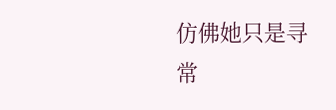仿佛她只是寻常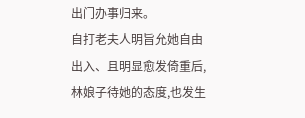出门办事归来。
自打老夫人明旨允她自由出入、且明显愈发倚重后,林娘子待她的态度,也发生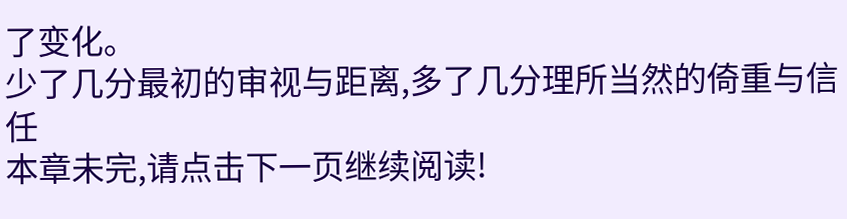了变化。
少了几分最初的审视与距离,多了几分理所当然的倚重与信任
本章未完,请点击下一页继续阅读!